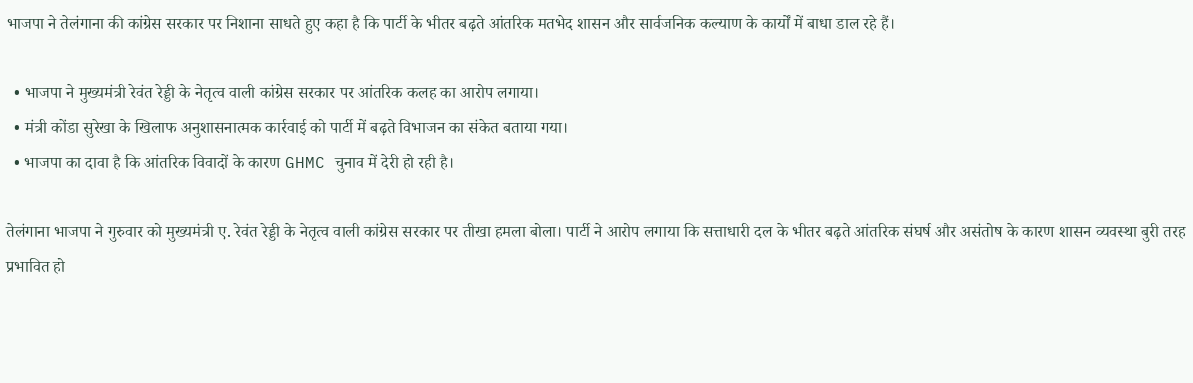भाजपा ने तेलंगाना की कांग्रेस सरकार पर निशाना साधते हुए कहा है कि पार्टी के भीतर बढ़ते आंतरिक मतभेद शासन और सार्वजनिक कल्याण के कार्यों में बाधा डाल रहे हैं।

  • भाजपा ने मुख्यमंत्री रेवंत रेड्डी के नेतृत्व वाली कांग्रेस सरकार पर आंतरिक कलह का आरोप लगाया।
  • मंत्री कोंडा सुरेखा के खिलाफ अनुशासनात्मक कार्रवाई को पार्टी में बढ़ते विभाजन का संकेत बताया गया।
  • भाजपा का दावा है कि आंतरिक विवादों के कारण GHMC चुनाव में देरी हो रही है।

तेलंगाना भाजपा ने गुरुवार को मुख्यमंत्री ए. रेवंत रेड्डी के नेतृत्व वाली कांग्रेस सरकार पर तीखा हमला बोला। पार्टी ने आरोप लगाया कि सत्ताधारी दल के भीतर बढ़ते आंतरिक संघर्ष और असंतोष के कारण शासन व्यवस्था बुरी तरह प्रभावित हो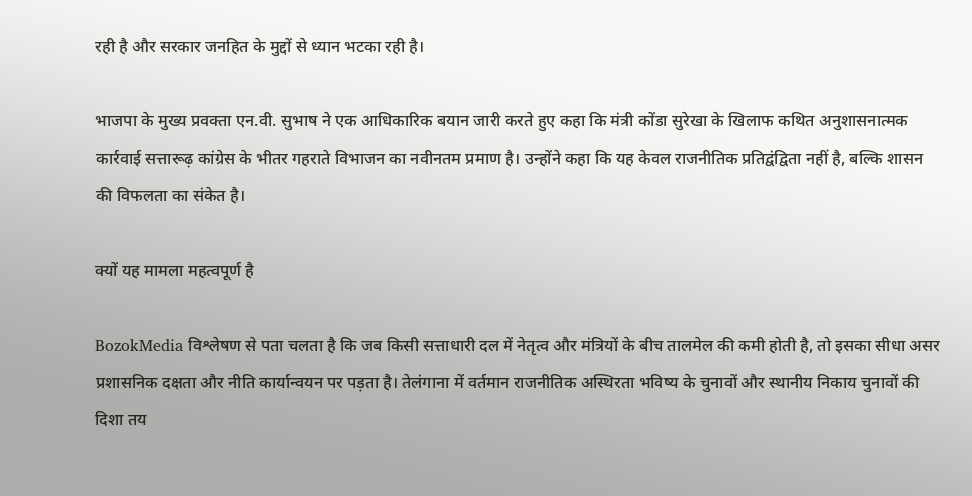रही है और सरकार जनहित के मुद्दों से ध्यान भटका रही है।

भाजपा के मुख्य प्रवक्ता एन.वी. सुभाष ने एक आधिकारिक बयान जारी करते हुए कहा कि मंत्री कोंडा सुरेखा के खिलाफ कथित अनुशासनात्मक कार्रवाई सत्तारूढ़ कांग्रेस के भीतर गहराते विभाजन का नवीनतम प्रमाण है। उन्होंने कहा कि यह केवल राजनीतिक प्रतिद्वंद्विता नहीं है, बल्कि शासन की विफलता का संकेत है।

क्यों यह मामला महत्वपूर्ण है

BozokMedia विश्लेषण से पता चलता है कि जब किसी सत्ताधारी दल में नेतृत्व और मंत्रियों के बीच तालमेल की कमी होती है, तो इसका सीधा असर प्रशासनिक दक्षता और नीति कार्यान्वयन पर पड़ता है। तेलंगाना में वर्तमान राजनीतिक अस्थिरता भविष्य के चुनावों और स्थानीय निकाय चुनावों की दिशा तय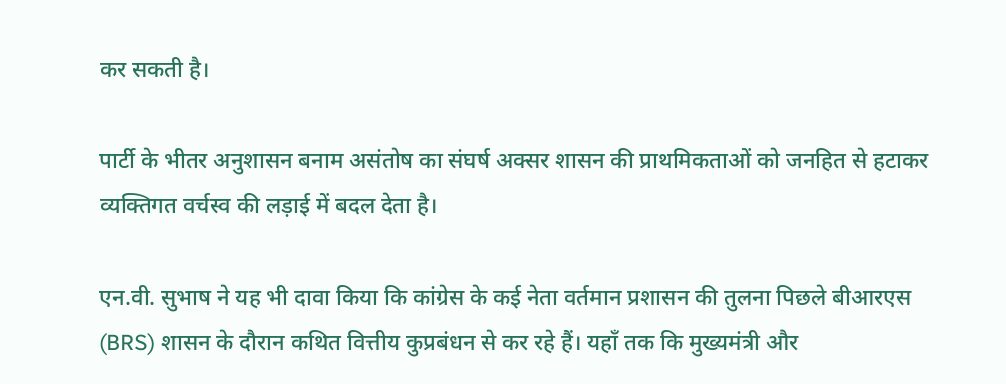कर सकती है।

पार्टी के भीतर अनुशासन बनाम असंतोष का संघर्ष अक्सर शासन की प्राथमिकताओं को जनहित से हटाकर व्यक्तिगत वर्चस्व की लड़ाई में बदल देता है।

एन.वी. सुभाष ने यह भी दावा किया कि कांग्रेस के कई नेता वर्तमान प्रशासन की तुलना पिछले बीआरएस (BRS) शासन के दौरान कथित वित्तीय कुप्रबंधन से कर रहे हैं। यहाँ तक कि मुख्यमंत्री और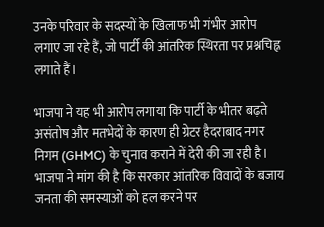उनके परिवार के सदस्यों के खिलाफ भी गंभीर आरोप लगाए जा रहे हैं, जो पार्टी की आंतरिक स्थिरता पर प्रश्नचिह्न लगाते हैं।

भाजपा ने यह भी आरोप लगाया कि पार्टी के भीतर बढ़ते असंतोष और मतभेदों के कारण ही ग्रेटर हैदराबाद नगर निगम (GHMC) के चुनाव कराने में देरी की जा रही है। भाजपा ने मांग की है कि सरकार आंतरिक विवादों के बजाय जनता की समस्याओं को हल करने पर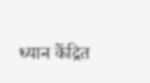ध्यान केंद्रित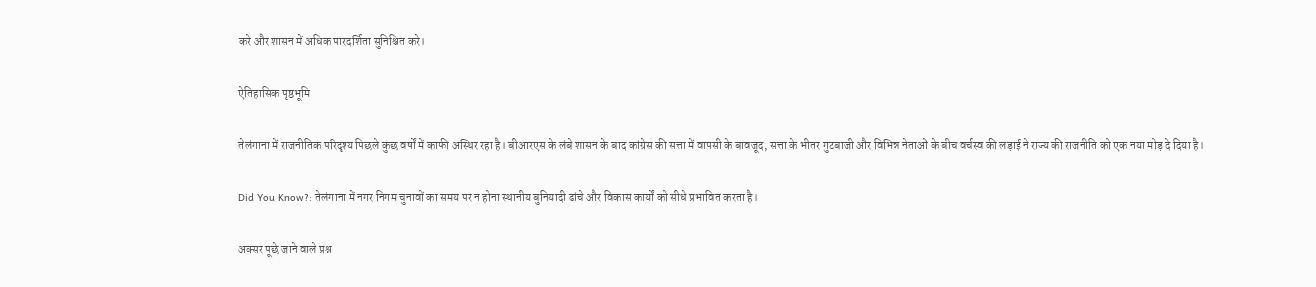करे और शासन में अधिक पारदर्शिता सुनिश्चित करे।

ऐतिहासिक पृष्ठभूमि

तेलंगाना में राजनीतिक परिदृश्य पिछले कुछ वर्षों में काफी अस्थिर रहा है। बीआरएस के लंबे शासन के बाद कांग्रेस की सत्ता में वापसी के बावजूद, सत्ता के भीतर गुटबाजी और विभिन्न नेताओं के बीच वर्चस्व की लड़ाई ने राज्य की राजनीति को एक नया मोड़ दे दिया है।

Did You Know?: तेलंगाना में नगर निगम चुनावों का समय पर न होना स्थानीय बुनियादी ढांचे और विकास कार्यों को सीधे प्रभावित करता है।

अक्सर पूछे जाने वाले प्रश्न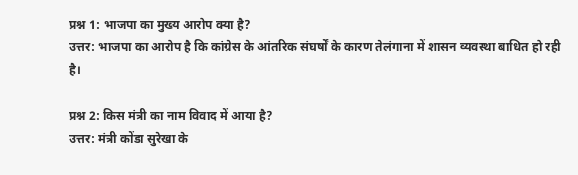प्रश्न 1: भाजपा का मुख्य आरोप क्या है?
उत्तर: भाजपा का आरोप है कि कांग्रेस के आंतरिक संघर्षों के कारण तेलंगाना में शासन व्यवस्था बाधित हो रही है।

प्रश्न 2: किस मंत्री का नाम विवाद में आया है?
उत्तर: मंत्री कोंडा सुरेखा के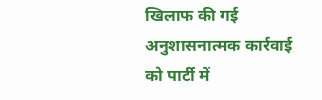खिलाफ की गई अनुशासनात्मक कार्रवाई को पार्टी में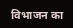विभाजन का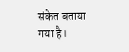संकेत बताया गया है।